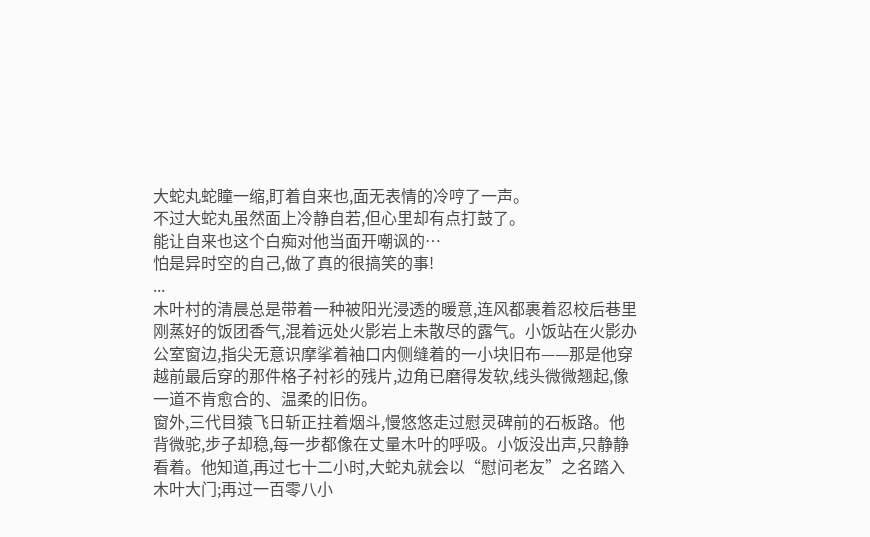大蛇丸蛇瞳一缩,盯着自来也,面无表情的冷哼了一声。
不过大蛇丸虽然面上冷静自若,但心里却有点打鼓了。
能让自来也这个白痴对他当面开嘲讽的…
怕是异时空的自己,做了真的很搞笑的事!
...
木叶村的清晨总是带着一种被阳光浸透的暖意,连风都裹着忍校后巷里刚蒸好的饭团香气,混着远处火影岩上未散尽的露气。小饭站在火影办公室窗边,指尖无意识摩挲着袖口内侧缝着的一小块旧布——那是他穿越前最后穿的那件格子衬衫的残片,边角已磨得发软,线头微微翘起,像一道不肯愈合的、温柔的旧伤。
窗外,三代目猿飞日斩正拄着烟斗,慢悠悠走过慰灵碑前的石板路。他背微驼,步子却稳,每一步都像在丈量木叶的呼吸。小饭没出声,只静静看着。他知道,再过七十二小时,大蛇丸就会以“慰问老友”之名踏入木叶大门;再过一百零八小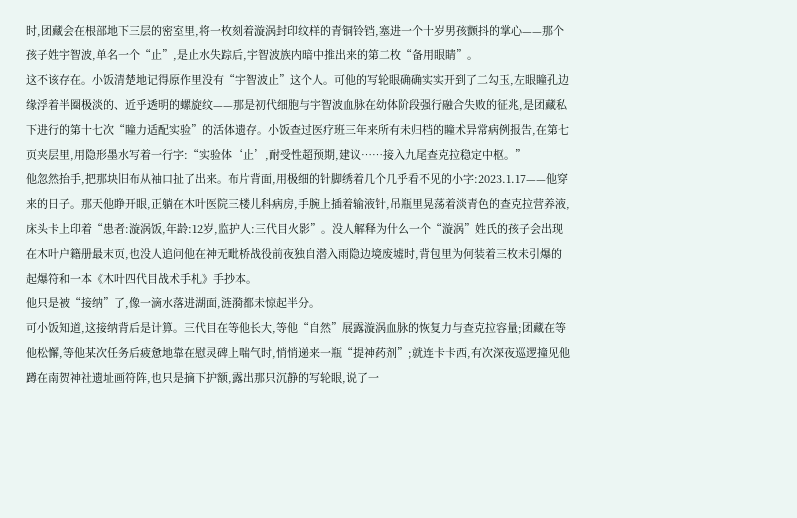时,团藏会在根部地下三层的密室里,将一枚刻着漩涡封印纹样的青铜铃铛,塞进一个十岁男孩颤抖的掌心——那个孩子姓宇智波,单名一个“止”,是止水失踪后,宇智波族内暗中推出来的第二枚“备用眼睛”。
这不该存在。小饭清楚地记得原作里没有“宇智波止”这个人。可他的写轮眼确确实实开到了二勾玉,左眼瞳孔边缘浮着半圈极淡的、近乎透明的螺旋纹——那是初代细胞与宇智波血脉在幼体阶段强行融合失败的征兆,是团藏私下进行的第十七次“瞳力适配实验”的活体遗存。小饭查过医疗班三年来所有未归档的瞳术异常病例报告,在第七页夹层里,用隐形墨水写着一行字:“实验体‘止’,耐受性超预期,建议……接入九尾查克拉稳定中枢。”
他忽然抬手,把那块旧布从袖口扯了出来。布片背面,用极细的针脚绣着几个几乎看不见的小字:2023.1.17——他穿来的日子。那天他睁开眼,正躺在木叶医院三楼儿科病房,手腕上插着输液针,吊瓶里晃荡着淡青色的查克拉营养液,床头卡上印着“患者:漩涡饭,年龄:12岁,监护人:三代目火影”。没人解释为什么一个“漩涡”姓氏的孩子会出现在木叶户籍册最末页,也没人追问他在神无毗桥战役前夜独自潜入雨隐边境废墟时,背包里为何装着三枚未引爆的起爆符和一本《木叶四代目战术手札》手抄本。
他只是被“接纳”了,像一滴水落进湖面,涟漪都未惊起半分。
可小饭知道,这接纳背后是计算。三代目在等他长大,等他“自然”展露漩涡血脉的恢复力与查克拉容量;团藏在等他松懈,等他某次任务后疲惫地靠在慰灵碑上喘气时,悄悄递来一瓶“提神药剂”;就连卡卡西,有次深夜巡逻撞见他蹲在南贺神社遗址画符阵,也只是摘下护额,露出那只沉静的写轮眼,说了一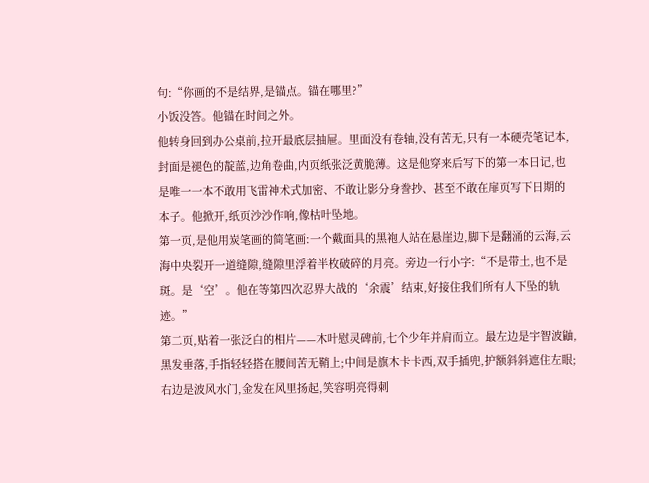句:“你画的不是结界,是锚点。锚在哪里?”
小饭没答。他锚在时间之外。
他转身回到办公桌前,拉开最底层抽屉。里面没有卷轴,没有苦无,只有一本硬壳笔记本,封面是褪色的靛蓝,边角卷曲,内页纸张泛黄脆薄。这是他穿来后写下的第一本日记,也是唯一一本不敢用飞雷神术式加密、不敢让影分身誊抄、甚至不敢在扉页写下日期的本子。他掀开,纸页沙沙作响,像枯叶坠地。
第一页,是他用炭笔画的简笔画:一个戴面具的黑袍人站在悬崖边,脚下是翻涌的云海,云海中央裂开一道缝隙,缝隙里浮着半枚破碎的月亮。旁边一行小字:“不是带土,也不是斑。是‘空’。他在等第四次忍界大战的‘余震’结束,好接住我们所有人下坠的轨迹。”
第二页,贴着一张泛白的相片——木叶慰灵碑前,七个少年并肩而立。最左边是宇智波鼬,黑发垂落,手指轻轻搭在腰间苦无鞘上;中间是旗木卡卡西,双手插兜,护额斜斜遮住左眼;右边是波风水门,金发在风里扬起,笑容明亮得刺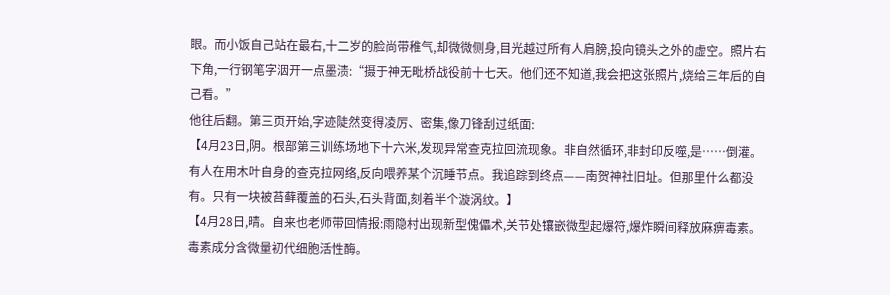眼。而小饭自己站在最右,十二岁的脸尚带稚气,却微微侧身,目光越过所有人肩膀,投向镜头之外的虚空。照片右下角,一行钢笔字洇开一点墨渍:“摄于神无毗桥战役前十七天。他们还不知道,我会把这张照片,烧给三年后的自己看。”
他往后翻。第三页开始,字迹陡然变得凌厉、密集,像刀锋刮过纸面:
【4月23日,阴。根部第三训练场地下十六米,发现异常查克拉回流现象。非自然循环,非封印反噬,是……倒灌。有人在用木叶自身的查克拉网络,反向喂养某个沉睡节点。我追踪到终点——南贺神社旧址。但那里什么都没有。只有一块被苔藓覆盖的石头,石头背面,刻着半个漩涡纹。】
【4月28日,晴。自来也老师带回情报:雨隐村出现新型傀儡术,关节处镶嵌微型起爆符,爆炸瞬间释放麻痹毒素。毒素成分含微量初代细胞活性酶。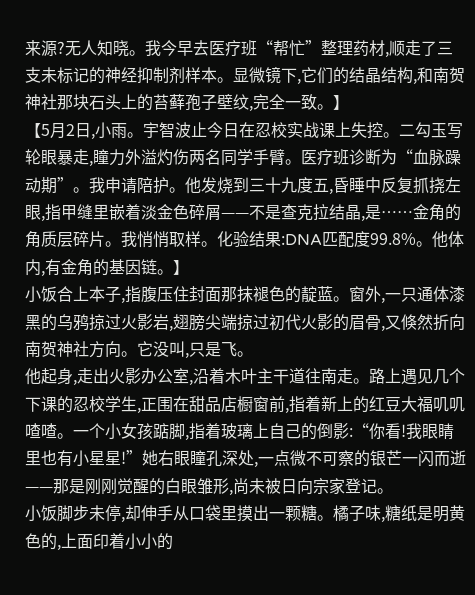来源?无人知晓。我今早去医疗班“帮忙”整理药材,顺走了三支未标记的神经抑制剂样本。显微镜下,它们的结晶结构,和南贺神社那块石头上的苔藓孢子壁纹,完全一致。】
【5月2日,小雨。宇智波止今日在忍校实战课上失控。二勾玉写轮眼暴走,瞳力外溢灼伤两名同学手臂。医疗班诊断为“血脉躁动期”。我申请陪护。他发烧到三十九度五,昏睡中反复抓挠左眼,指甲缝里嵌着淡金色碎屑——不是查克拉结晶,是……金角的角质层碎片。我悄悄取样。化验结果:DNA匹配度99.8%。他体内,有金角的基因链。】
小饭合上本子,指腹压住封面那抹褪色的靛蓝。窗外,一只通体漆黑的乌鸦掠过火影岩,翅膀尖端掠过初代火影的眉骨,又倏然折向南贺神社方向。它没叫,只是飞。
他起身,走出火影办公室,沿着木叶主干道往南走。路上遇见几个下课的忍校学生,正围在甜品店橱窗前,指着新上的红豆大福叽叽喳喳。一个小女孩踮脚,指着玻璃上自己的倒影:“你看!我眼睛里也有小星星!”她右眼瞳孔深处,一点微不可察的银芒一闪而逝——那是刚刚觉醒的白眼雏形,尚未被日向宗家登记。
小饭脚步未停,却伸手从口袋里摸出一颗糖。橘子味,糖纸是明黄色的,上面印着小小的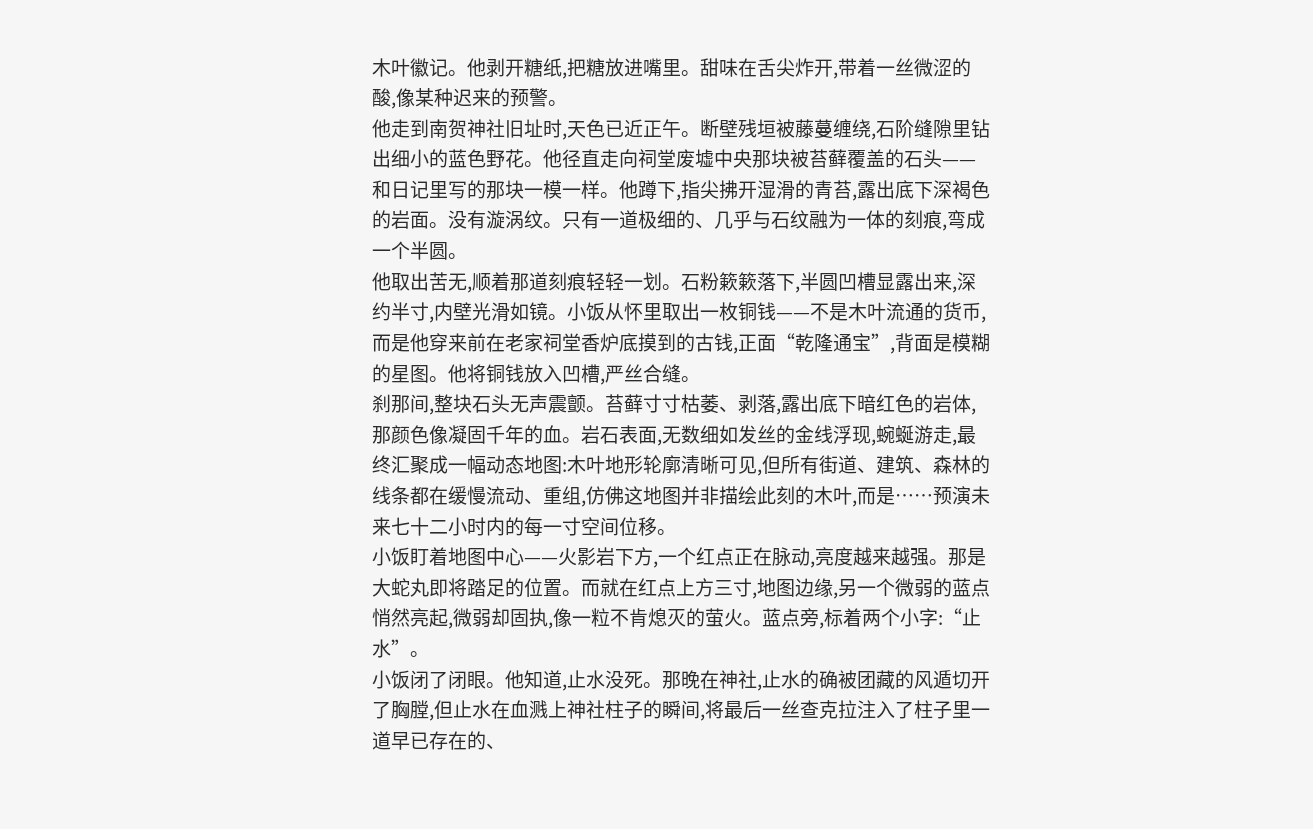木叶徽记。他剥开糖纸,把糖放进嘴里。甜味在舌尖炸开,带着一丝微涩的酸,像某种迟来的预警。
他走到南贺神社旧址时,天色已近正午。断壁残垣被藤蔓缠绕,石阶缝隙里钻出细小的蓝色野花。他径直走向祠堂废墟中央那块被苔藓覆盖的石头——和日记里写的那块一模一样。他蹲下,指尖拂开湿滑的青苔,露出底下深褐色的岩面。没有漩涡纹。只有一道极细的、几乎与石纹融为一体的刻痕,弯成一个半圆。
他取出苦无,顺着那道刻痕轻轻一划。石粉簌簌落下,半圆凹槽显露出来,深约半寸,内壁光滑如镜。小饭从怀里取出一枚铜钱——不是木叶流通的货币,而是他穿来前在老家祠堂香炉底摸到的古钱,正面“乾隆通宝”,背面是模糊的星图。他将铜钱放入凹槽,严丝合缝。
刹那间,整块石头无声震颤。苔藓寸寸枯萎、剥落,露出底下暗红色的岩体,那颜色像凝固千年的血。岩石表面,无数细如发丝的金线浮现,蜿蜒游走,最终汇聚成一幅动态地图:木叶地形轮廓清晰可见,但所有街道、建筑、森林的线条都在缓慢流动、重组,仿佛这地图并非描绘此刻的木叶,而是……预演未来七十二小时内的每一寸空间位移。
小饭盯着地图中心——火影岩下方,一个红点正在脉动,亮度越来越强。那是大蛇丸即将踏足的位置。而就在红点上方三寸,地图边缘,另一个微弱的蓝点悄然亮起,微弱却固执,像一粒不肯熄灭的萤火。蓝点旁,标着两个小字:“止水”。
小饭闭了闭眼。他知道,止水没死。那晚在神社,止水的确被团藏的风遁切开了胸膛,但止水在血溅上神社柱子的瞬间,将最后一丝查克拉注入了柱子里一道早已存在的、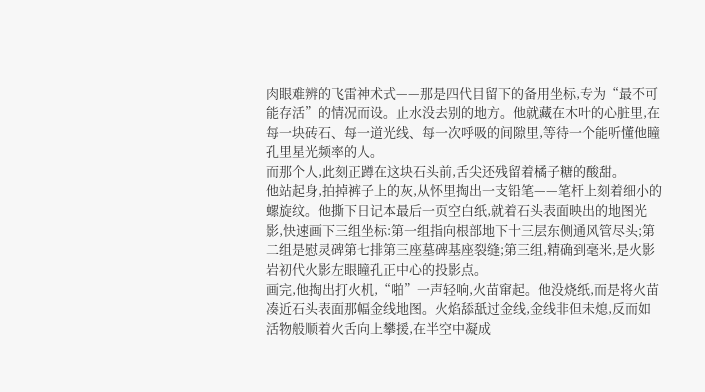肉眼难辨的飞雷神术式——那是四代目留下的备用坐标,专为“最不可能存活”的情况而设。止水没去别的地方。他就藏在木叶的心脏里,在每一块砖石、每一道光线、每一次呼吸的间隙里,等待一个能听懂他瞳孔里星光频率的人。
而那个人,此刻正蹲在这块石头前,舌尖还残留着橘子糖的酸甜。
他站起身,拍掉裤子上的灰,从怀里掏出一支铅笔——笔杆上刻着细小的螺旋纹。他撕下日记本最后一页空白纸,就着石头表面映出的地图光影,快速画下三组坐标:第一组指向根部地下十三层东侧通风管尽头;第二组是慰灵碑第七排第三座墓碑基座裂缝;第三组,精确到毫米,是火影岩初代火影左眼瞳孔正中心的投影点。
画完,他掏出打火机,“啪”一声轻响,火苗窜起。他没烧纸,而是将火苗凑近石头表面那幅金线地图。火焰舔舐过金线,金线非但未熄,反而如活物般顺着火舌向上攀援,在半空中凝成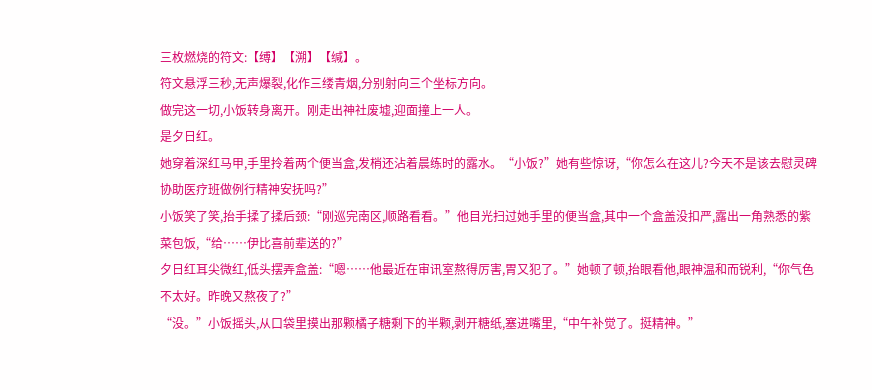三枚燃烧的符文:【缚】【溯】【缄】。
符文悬浮三秒,无声爆裂,化作三缕青烟,分别射向三个坐标方向。
做完这一切,小饭转身离开。刚走出神社废墟,迎面撞上一人。
是夕日红。
她穿着深红马甲,手里拎着两个便当盒,发梢还沾着晨练时的露水。“小饭?”她有些惊讶,“你怎么在这儿?今天不是该去慰灵碑协助医疗班做例行精神安抚吗?”
小饭笑了笑,抬手揉了揉后颈:“刚巡完南区,顺路看看。”他目光扫过她手里的便当盒,其中一个盒盖没扣严,露出一角熟悉的紫菜包饭,“给……伊比喜前辈送的?”
夕日红耳尖微红,低头摆弄盒盖:“嗯……他最近在审讯室熬得厉害,胃又犯了。”她顿了顿,抬眼看他,眼神温和而锐利,“你气色不太好。昨晚又熬夜了?”
“没。”小饭摇头,从口袋里摸出那颗橘子糖剩下的半颗,剥开糖纸,塞进嘴里,“中午补觉了。挺精神。”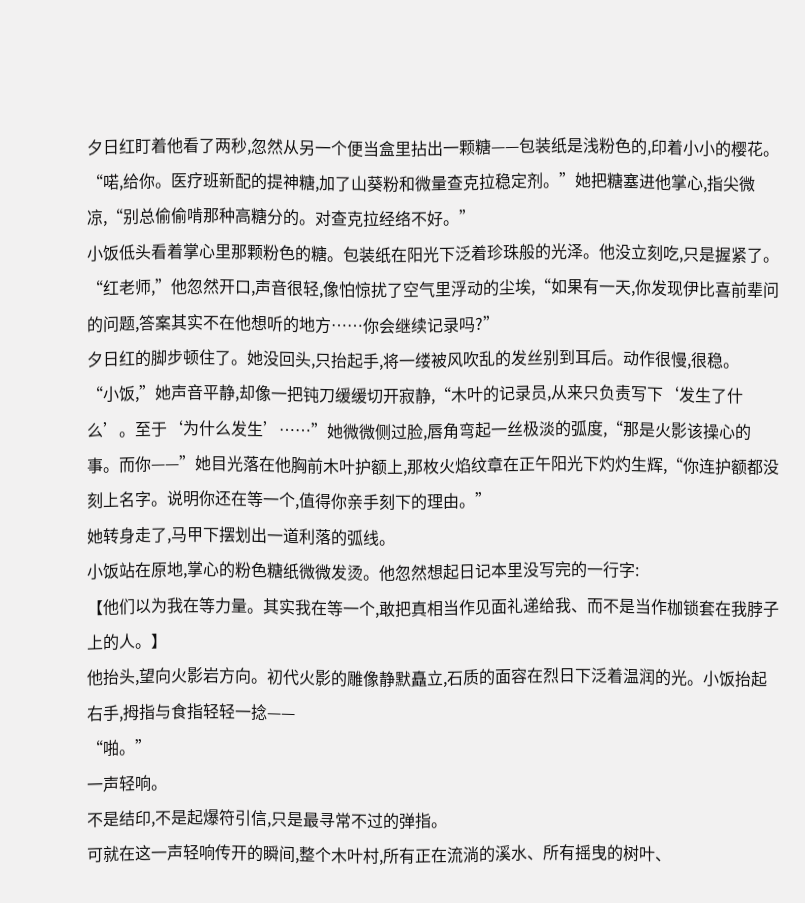夕日红盯着他看了两秒,忽然从另一个便当盒里拈出一颗糖——包装纸是浅粉色的,印着小小的樱花。“喏,给你。医疗班新配的提神糖,加了山葵粉和微量查克拉稳定剂。”她把糖塞进他掌心,指尖微凉,“别总偷偷啃那种高糖分的。对查克拉经络不好。”
小饭低头看着掌心里那颗粉色的糖。包装纸在阳光下泛着珍珠般的光泽。他没立刻吃,只是握紧了。
“红老师,”他忽然开口,声音很轻,像怕惊扰了空气里浮动的尘埃,“如果有一天,你发现伊比喜前辈问的问题,答案其实不在他想听的地方……你会继续记录吗?”
夕日红的脚步顿住了。她没回头,只抬起手,将一缕被风吹乱的发丝别到耳后。动作很慢,很稳。
“小饭,”她声音平静,却像一把钝刀缓缓切开寂静,“木叶的记录员,从来只负责写下‘发生了什么’。至于‘为什么发生’……”她微微侧过脸,唇角弯起一丝极淡的弧度,“那是火影该操心的事。而你——”她目光落在他胸前木叶护额上,那枚火焰纹章在正午阳光下灼灼生辉,“你连护额都没刻上名字。说明你还在等一个,值得你亲手刻下的理由。”
她转身走了,马甲下摆划出一道利落的弧线。
小饭站在原地,掌心的粉色糖纸微微发烫。他忽然想起日记本里没写完的一行字:
【他们以为我在等力量。其实我在等一个,敢把真相当作见面礼递给我、而不是当作枷锁套在我脖子上的人。】
他抬头,望向火影岩方向。初代火影的雕像静默矗立,石质的面容在烈日下泛着温润的光。小饭抬起右手,拇指与食指轻轻一捻——
“啪。”
一声轻响。
不是结印,不是起爆符引信,只是最寻常不过的弹指。
可就在这一声轻响传开的瞬间,整个木叶村,所有正在流淌的溪水、所有摇曳的树叶、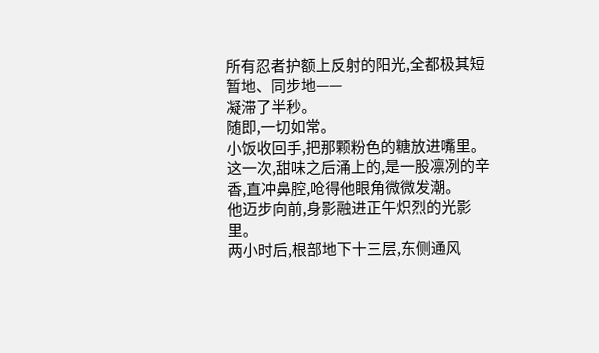所有忍者护额上反射的阳光,全都极其短暂地、同步地——
凝滞了半秒。
随即,一切如常。
小饭收回手,把那颗粉色的糖放进嘴里。这一次,甜味之后涌上的,是一股凛冽的辛香,直冲鼻腔,呛得他眼角微微发潮。
他迈步向前,身影融进正午炽烈的光影里。
两小时后,根部地下十三层,东侧通风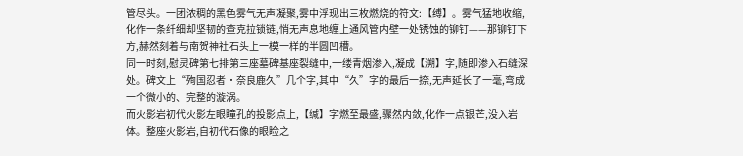管尽头。一团浓稠的黑色雾气无声凝聚,雾中浮现出三枚燃烧的符文:【缚】。雾气猛地收缩,化作一条纤细却坚韧的查克拉锁链,悄无声息地缠上通风管内壁一处锈蚀的铆钉——那铆钉下方,赫然刻着与南贺神社石头上一模一样的半圆凹槽。
同一时刻,慰灵碑第七排第三座墓碑基座裂缝中,一缕青烟渗入,凝成【溯】字,随即渗入石缝深处。碑文上“殉国忍者·奈良鹿久”几个字,其中“久”字的最后一捺,无声延长了一毫,弯成一个微小的、完整的漩涡。
而火影岩初代火影左眼瞳孔的投影点上,【缄】字燃至最盛,骤然内敛,化作一点银芒,没入岩体。整座火影岩,自初代石像的眼睑之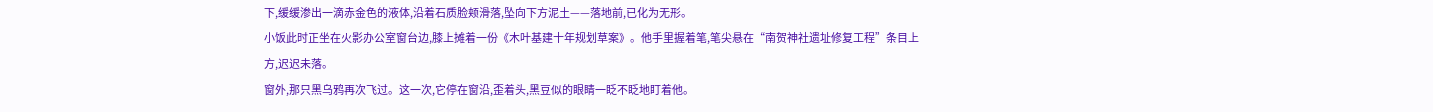下,缓缓渗出一滴赤金色的液体,沿着石质脸颊滑落,坠向下方泥土——落地前,已化为无形。
小饭此时正坐在火影办公室窗台边,膝上摊着一份《木叶基建十年规划草案》。他手里握着笔,笔尖悬在“南贺神社遗址修复工程”条目上方,迟迟未落。
窗外,那只黑乌鸦再次飞过。这一次,它停在窗沿,歪着头,黑豆似的眼睛一眨不眨地盯着他。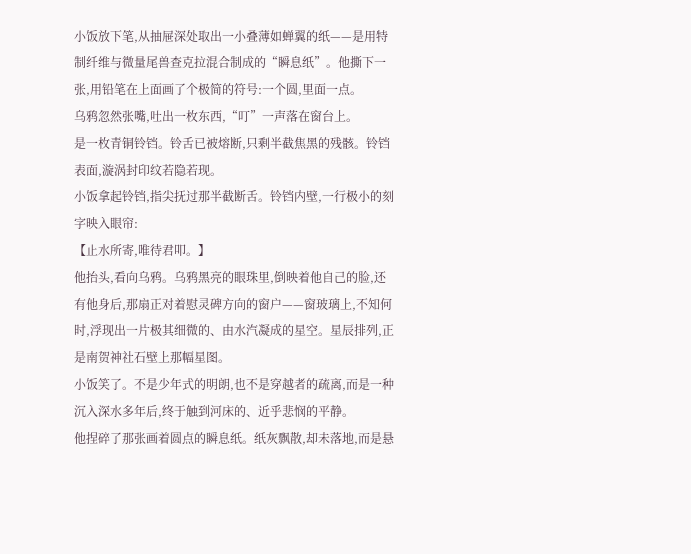小饭放下笔,从抽屉深处取出一小叠薄如蝉翼的纸——是用特制纤维与微量尾兽查克拉混合制成的“瞬息纸”。他撕下一张,用铅笔在上面画了个极简的符号:一个圆,里面一点。
乌鸦忽然张嘴,吐出一枚东西,“叮”一声落在窗台上。
是一枚青铜铃铛。铃舌已被熔断,只剩半截焦黑的残骸。铃铛表面,漩涡封印纹若隐若现。
小饭拿起铃铛,指尖抚过那半截断舌。铃铛内壁,一行极小的刻字映入眼帘:
【止水所寄,唯待君叩。】
他抬头,看向乌鸦。乌鸦黑亮的眼珠里,倒映着他自己的脸,还有他身后,那扇正对着慰灵碑方向的窗户——窗玻璃上,不知何时,浮现出一片极其细微的、由水汽凝成的星空。星辰排列,正是南贺神社石壁上那幅星图。
小饭笑了。不是少年式的明朗,也不是穿越者的疏离,而是一种沉入深水多年后,终于触到河床的、近乎悲悯的平静。
他捏碎了那张画着圆点的瞬息纸。纸灰飘散,却未落地,而是悬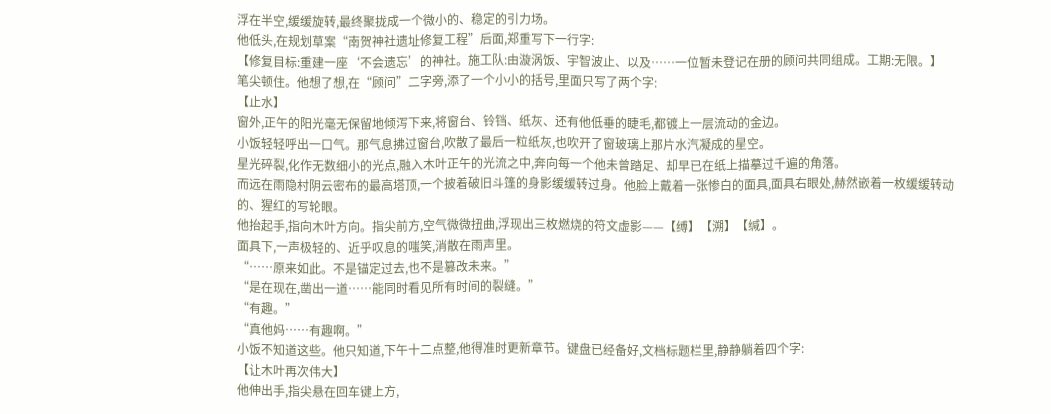浮在半空,缓缓旋转,最终聚拢成一个微小的、稳定的引力场。
他低头,在规划草案“南贺神社遗址修复工程”后面,郑重写下一行字:
【修复目标:重建一座‘不会遗忘’的神社。施工队:由漩涡饭、宇智波止、以及……一位暂未登记在册的顾问共同组成。工期:无限。】
笔尖顿住。他想了想,在“顾问”二字旁,添了一个小小的括号,里面只写了两个字:
【止水】
窗外,正午的阳光毫无保留地倾泻下来,将窗台、铃铛、纸灰、还有他低垂的睫毛,都镀上一层流动的金边。
小饭轻轻呼出一口气。那气息拂过窗台,吹散了最后一粒纸灰,也吹开了窗玻璃上那片水汽凝成的星空。
星光碎裂,化作无数细小的光点,融入木叶正午的光流之中,奔向每一个他未曾踏足、却早已在纸上描摹过千遍的角落。
而远在雨隐村阴云密布的最高塔顶,一个披着破旧斗篷的身影缓缓转过身。他脸上戴着一张惨白的面具,面具右眼处,赫然嵌着一枚缓缓转动的、猩红的写轮眼。
他抬起手,指向木叶方向。指尖前方,空气微微扭曲,浮现出三枚燃烧的符文虚影——【缚】【溯】【缄】。
面具下,一声极轻的、近乎叹息的嗤笑,消散在雨声里。
“……原来如此。不是锚定过去,也不是篡改未来。”
“是在现在,凿出一道……能同时看见所有时间的裂缝。”
“有趣。”
“真他妈……有趣啊。”
小饭不知道这些。他只知道,下午十二点整,他得准时更新章节。键盘已经备好,文档标题栏里,静静躺着四个字:
【让木叶再次伟大】
他伸出手,指尖悬在回车键上方,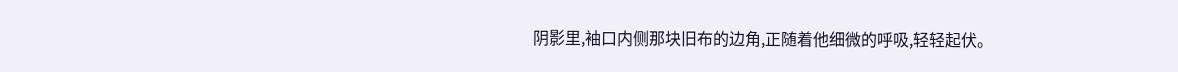阴影里,袖口内侧那块旧布的边角,正随着他细微的呼吸,轻轻起伏。